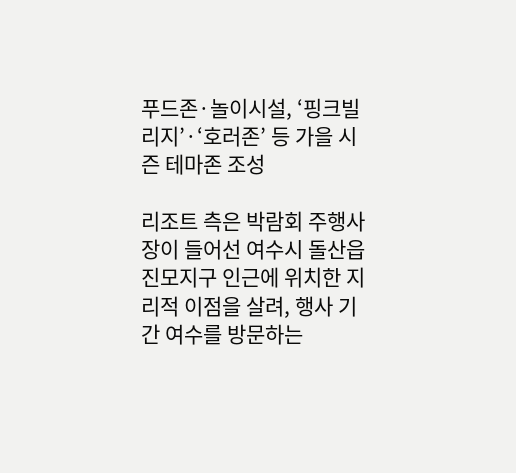푸드존·놀이시설, ‘핑크빌리지’·‘호러존’ 등 가을 시즌 테마존 조성

리조트 측은 박람회 주행사장이 들어선 여수시 돌산읍 진모지구 인근에 위치한 지리적 이점을 살려, 행사 기간 여수를 방문하는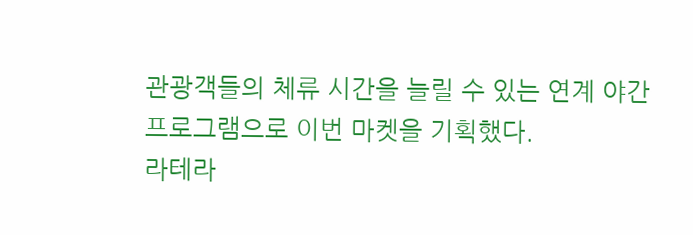관광객들의 체류 시간을 늘릴 수 있는 연계 야간 프로그램으로 이번 마켓을 기획했다.
라테라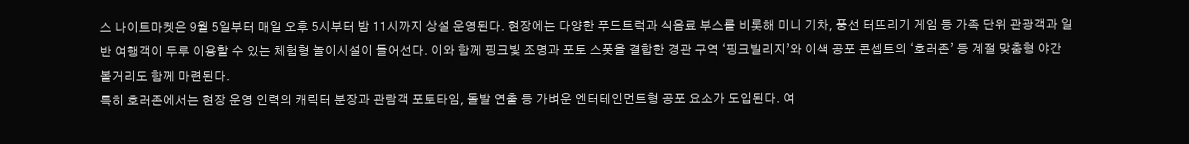스 나이트마켓은 9월 5일부터 매일 오후 5시부터 밤 11시까지 상설 운영된다. 현장에는 다양한 푸드트럭과 식음료 부스를 비롯해 미니 기차, 풍선 터뜨리기 게임 등 가족 단위 관광객과 일반 여행객이 두루 이용할 수 있는 체험형 놀이시설이 들어선다. 이와 함께 핑크빛 조명과 포토 스폿을 결합한 경관 구역 ‘핑크빌리지’와 이색 공포 콘셉트의 ‘호러존’ 등 계절 맞춤형 야간 볼거리도 함께 마련된다.
특히 호러존에서는 현장 운영 인력의 캐릭터 분장과 관람객 포토타임, 돌발 연출 등 가벼운 엔터테인먼트형 공포 요소가 도입된다. 여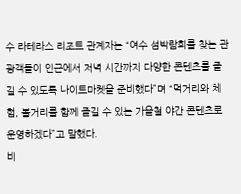수 라테라스 리조트 관계자는 “여수 섬박람회를 찾는 관광객들이 인근에서 저녁 시간까지 다양한 콘텐츠를 즐길 수 있도록 나이트마켓을 준비했다”며 “먹거리와 체험, 볼거리를 함께 즐길 수 있는 가을철 야간 콘텐츠로 운영하겠다”고 말했다.
비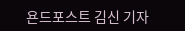욘드포스트 김신 기자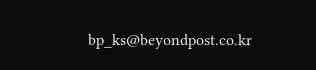bp_ks@beyondpost.co.kr